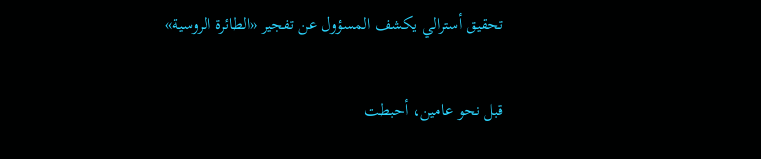تحقيق أسترالي يكشف المسؤول عن تفجير «الطائرة الروسية»

قبل نحو عامين، أحبطت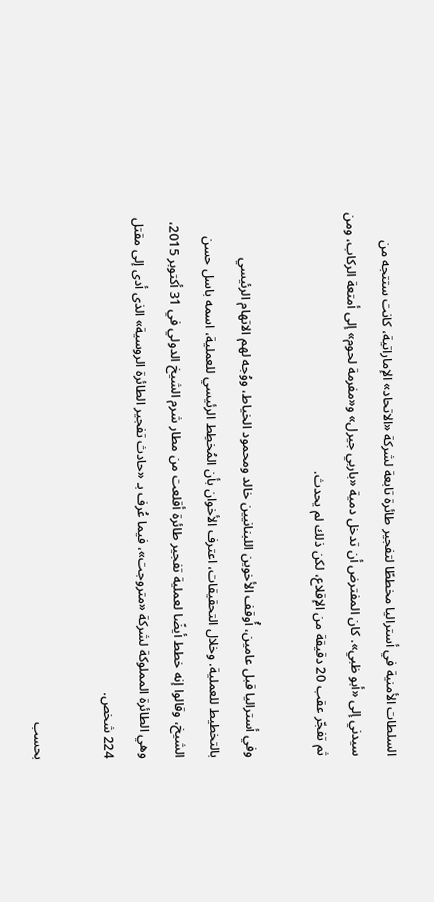السلطات الأمنية في أستراليا مخططًا لتفجير طائرة تابعة لشركة «الاتحاد» الإماراتية، كانت ستتجه من سيدني إلى «أبو ظبي». كان المفترض أن تدخل دمية «باربي جيرل» و«مفرمة لحوم» إلى أمتعة الركاب، ومن ثم تفجّر عقب 20 دقيقة من الإقلاع، لكن ذلك لم يحدث.

وفي أستراليا قبل عامين، أُوقف الأخوين اللبنانيين خالد ومحمود الخياط، ووُجه لهم الاتهام الرئيسي بالتخطيط للعملية. وخلال التحقيقات، اعترف الأخوان بأن المُخطِط الرئيسي للعملية، اسمه باسل حسن الشيخ، وقالوا إنه خطط أيضًا لعملية تفجير طائرة أقلعت من مطار شرم الشيخ الدولي في 31 أكتوبر 2015، وهي الطائرة المملوكة لشركة «متروجت»، فيما عُرف بـ «حادث تفجير الطائرة الروسية» الذى أدى إلى مقتل 224 شخص.

بحسب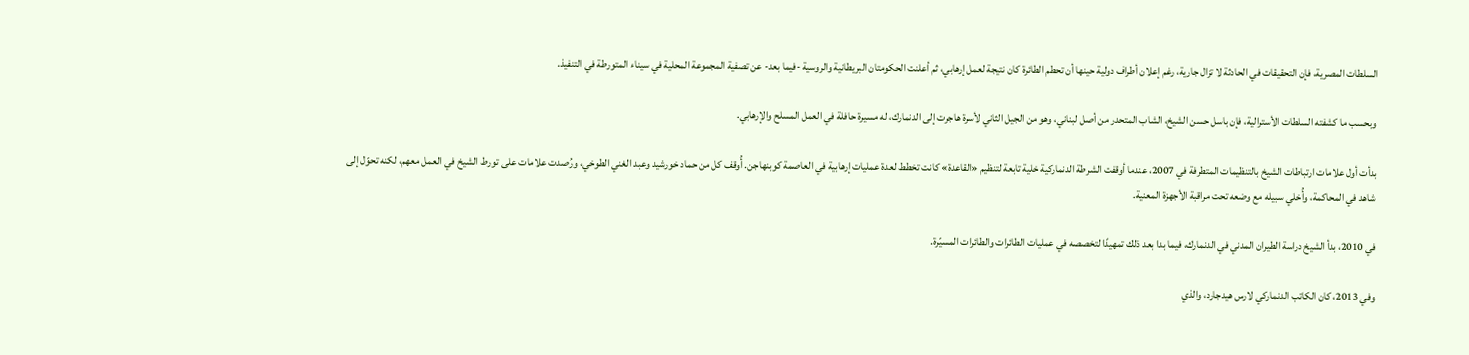السلطات المصرية، فإن التحقيقات في الحادثة لا تزال جارية، رغم إعلان أطراف دولية حينها أن تحطم الطائرة كان نتيجة لعمل إرهابي، ثم أعلنت الحكومتان البريطانية والروسية -فيما بعد- عن تصفية المجموعة المحلية في سيناء المتورطة في التنفيذ.

وبحسب ما كشفته السلطات الأسترالية، فإن باسل حسن الشيخ، الشاب المتحدر من أصل لبناني، وهو من الجيل الثاني لأسرة هاجرت إلى الدنمارك، له مسيرة حافلة في العمل المسلح والإرهابي.

بدأت أول علامات ارتباطات الشيخ بالتنظيمات المتطرفة في 2007، عندما أوقفت الشرطة الدنماركية خلية تابعة لتنظيم «القاعدة» كانت تخطط لعدة عمليات إرهابية في العاصمة كوبنهاجن. أُوقف كل من حماد خورشيد وعبد الغني الطوخي، ورُصدت علامات على تورط الشيخ في العمل معهم، لكنه تحوّل إلى شاهد في المحاكمة، وأُخلي سبيله مع وضعه تحت مراقبة الأجهزة المعنية.

في 2010، بدأ الشيخ دراسة الطيران المدني في الدنمارك، فيما بدا بعد ذلك تمهيدًا لتخصصه في عمليات الطائرات والطائرات المسيّرة.

وفي 2013، كان الكاتب الدنماركي لارس هيدجارد، والذي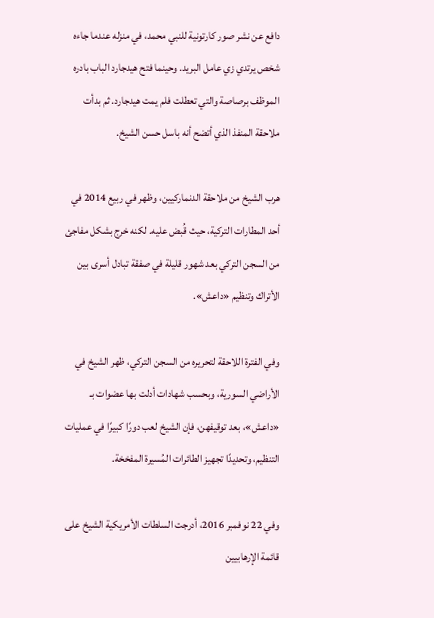دافع عن نشر صور كارتونية للنبي محمد، في منزله عندما جاءه شخص يرتدي زي عامل البريد. وحينما فتح هيدجارد الباب بادره الموظف برصاصة والتي تعطلت فلم يمت هيدجارد. ثم بدأت ملاحقة المنفذ الذي أتضح أنه باسل حسن الشيخ.

هرب الشيخ من ملاحقة الدنماركيين، وظهر في ربيع 2014 في أحد المطارات التركية، حيث قُبض عليه. لكنه خرج بشكل مفاجئ من السجن التركي بعد شهور قليلة في صفقة تبادل أسرى بين الأتراك وتنظيم «داعش».

وفي الفترة اللاحقة لتحريره من السجن التركي، ظهر الشيخ في الأراضي السورية، وبحسب شهادات أدلت بها عضوات بـ «داعش»، بعد توقيفهن، فإن الشيخ لعب دورًا كبيرًا في عمليات التنظيم، وتحديدًا تجهيز الطائرات المُسيرة المفخخة.

وفي 22 نوفمبر 2016، أدرجت السلطات الأمريكية الشيخ على قائمة الإرهابيين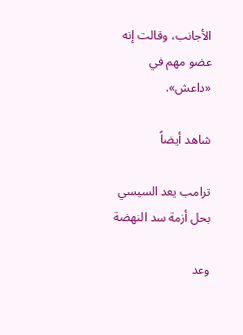الأجانب، وقالت إنه عضو مهم في «داعش».

شاهد أيضاً

ترامب يعد السيسي بحل أزمة سد النهضة

وعد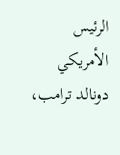الرئيس الأمريكي دونالد ترامب،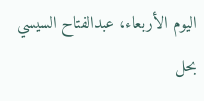اليوم الأربعاء، عبدالفتاح السيسي بحل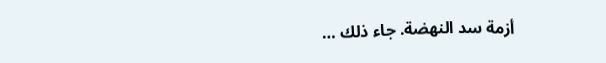أزمة سد النهضة. جاء ذلك …